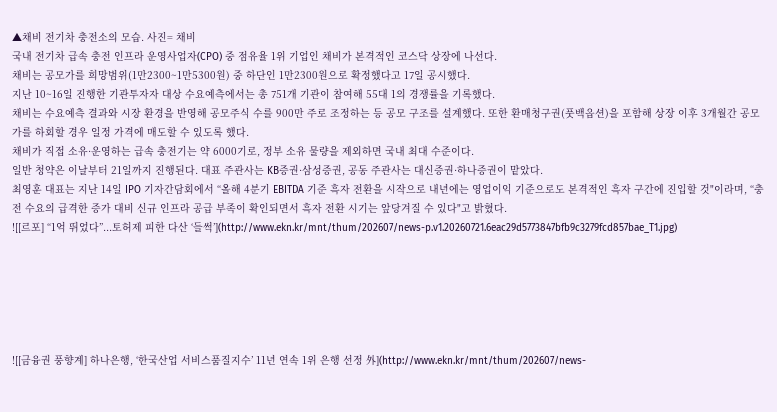▲채비 전기차 충전소의 모습. 사진= 채비
국내 전기차 급속 충전 인프라 운영사업자(CPO) 중 점유율 1위 기업인 채비가 본격적인 코스닥 상장에 나선다.
채비는 공모가를 희망범위(1만2300~1만5300원) 중 하단인 1만2300원으로 확정했다고 17일 공시했다.
지난 10~16일 진행한 기관투자자 대상 수요예측에서는 총 751개 기관이 참여해 55대 1의 경쟁률을 기록했다.
채비는 수요예측 결과와 시장 환경을 반영해 공모주식 수를 900만 주로 조정하는 등 공모 구조를 설계했다. 또한 환매청구권(풋백옵션)을 포함해 상장 이후 3개월간 공모가를 하회할 경우 일정 가격에 매도할 수 있도록 했다.
채비가 직접 소유·운영하는 급속 충전기는 약 6000기로, 정부 소유 물량을 제외하면 국내 최대 수준이다.
일반 청약은 이날부터 21일까지 진행된다. 대표 주관사는 KB증권·삼성증권, 공동 주관사는 대신증권·하나증권이 맡았다.
최영훈 대표는 지난 14일 IPO 기자간담회에서 “올해 4분기 EBITDA 기준 흑자 전환을 시작으로 내년에는 영업이익 기준으로도 본격적인 흑자 구간에 진입할 것"이라며, “충전 수요의 급격한 증가 대비 신규 인프라 공급 부족이 확인되면서 흑자 전환 시기는 앞당겨질 수 있다"고 밝혔다.
![[르포] “1억 뛰었다”...토허제 피한 다산 ‘들썩’](http://www.ekn.kr/mnt/thum/202607/news-p.v1.20260721.6eac29d5773847bfb9c3279fcd857bae_T1.jpg)






![[금융권 풍향계] 하나은행, ‘한국산업 서비스품질지수’ 11년 연속 1위 은행 선정 外](http://www.ekn.kr/mnt/thum/202607/news-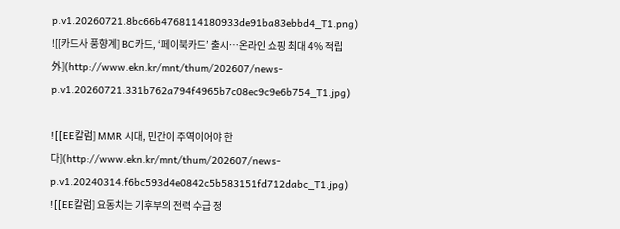p.v1.20260721.8bc66b4768114180933de91ba83ebbd4_T1.png)
![[카드사 풍향계] BC카드, ‘페이북카드’ 출시…온라인 쇼핑 최대 4% 적립 外](http://www.ekn.kr/mnt/thum/202607/news-p.v1.20260721.331b762a794f4965b7c08ec9c9e6b754_T1.jpg)

![[EE칼럼] MMR 시대, 민간이 주역이어야 한다](http://www.ekn.kr/mnt/thum/202607/news-p.v1.20240314.f6bc593d4e0842c5b583151fd712dabc_T1.jpg)
![[EE칼럼] 요동치는 기후부의 전력 수급 정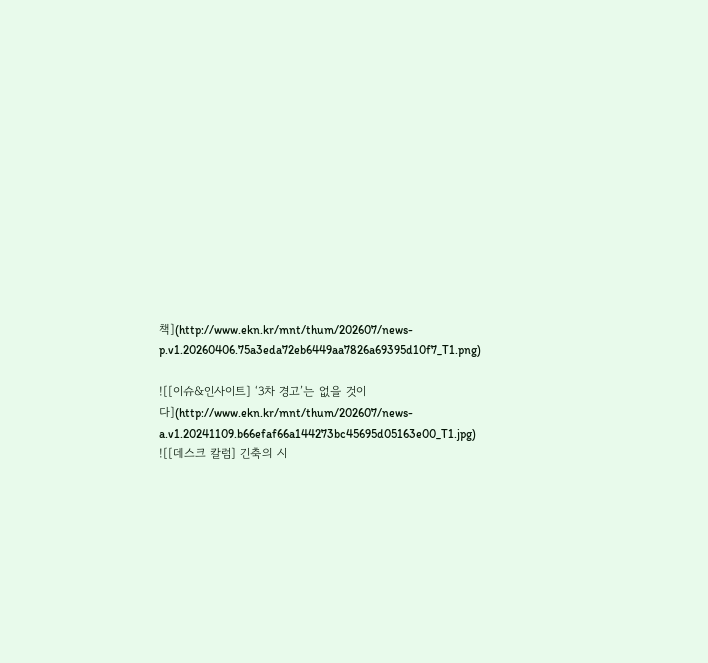책](http://www.ekn.kr/mnt/thum/202607/news-p.v1.20260406.75a3eda72eb6449aa7826a69395d10f7_T1.png)

![[이슈&인사이트] ‘3차 경고’는 없을 것이다](http://www.ekn.kr/mnt/thum/202607/news-a.v1.20241109.b66efaf66a144273bc45695d05163e00_T1.jpg)
![[데스크 칼럼] 긴축의 시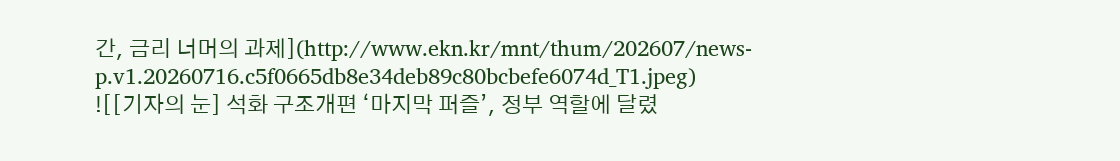간, 금리 너머의 과제](http://www.ekn.kr/mnt/thum/202607/news-p.v1.20260716.c5f0665db8e34deb89c80bcbefe6074d_T1.jpeg)
![[기자의 눈] 석화 구조개편 ‘마지막 퍼즐’, 정부 역할에 달렸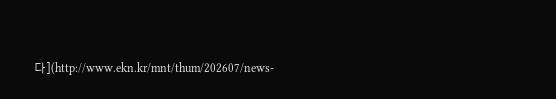다](http://www.ekn.kr/mnt/thum/202607/news-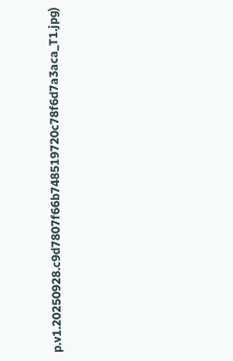p.v1.20250928.c9d7807f66b748519720c78f6d7a3aca_T1.jpg)